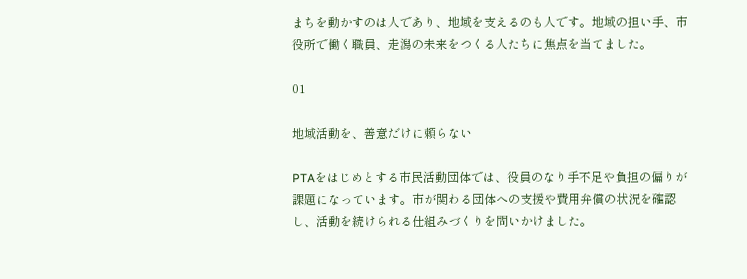まちを動かすのは人であり、地域を支えるのも人です。地域の担い手、市役所で働く職員、走潟の未来をつくる人たちに焦点を当てました。

01

地域活動を、善意だけに頼らない

PTAをはじめとする市民活動団体では、役員のなり手不足や負担の偏りが課題になっています。市が関わる団体への支援や費用弁償の状況を確認し、活動を続けられる仕組みづくりを問いかけました。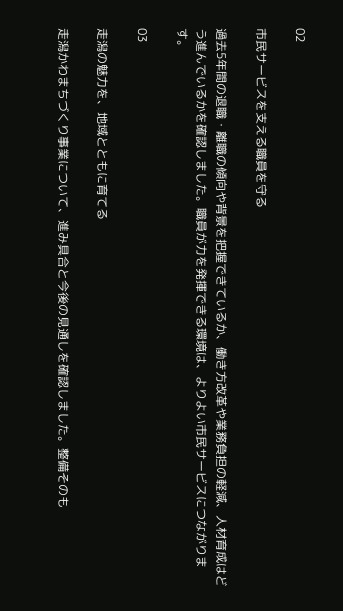02

市民サービスを支える職員を守る

過去5年間の退職・離職の傾向や背景を把握できているか、働き方改革や業務負担の軽減、人材育成はどう進んでいるかを確認しました。職員が力を発揮できる環境は、よりよい市民サービスにつながります。

03

走潟の魅力を、地域とともに育てる

走潟かわまちづくり事業について、進み具合と今後の見通しを確認しました。整備そのも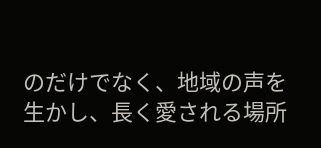のだけでなく、地域の声を生かし、長く愛される場所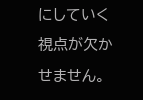にしていく視点が欠かせません。